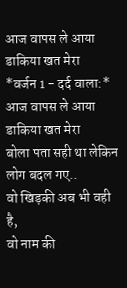आज वापस ले आया डाकिया खत मेरा
*वर्जन 1 - दर्द वाला:*
आज वापस ले आया डाकिया खत मेरा
बोला पता सही था लेकिन लोग बदल गए..
वो खिड़की अब भी वही है,
वो नाम की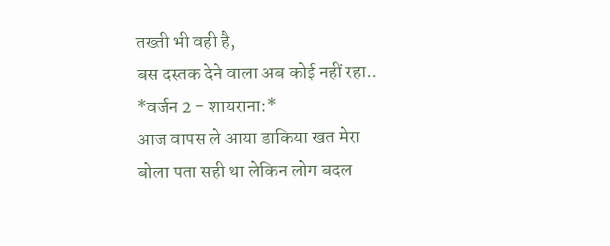तख्ती भी वही है,
बस दस्तक देने वाला अब कोई नहीं रहा..
*वर्जन 2 - शायराना:*
आज वापस ले आया डाकिया खत मेरा
बोला पता सही था लेकिन लोग बदल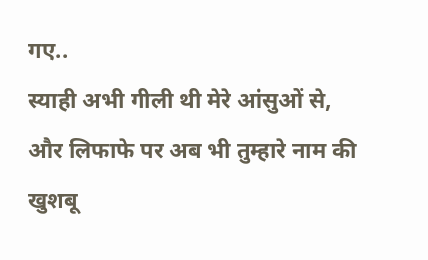गए..
स्याही अभी गीली थी मेरे आंसुओं से,
और लिफाफे पर अब भी तुम्हारे नाम की खुशबू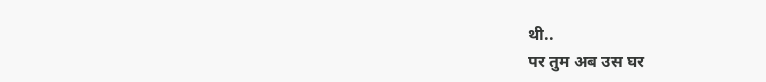थी..
पर तुम अब उस घर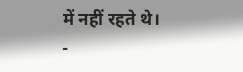में नहीं रहते थे।
-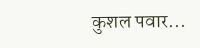कुशल पवार...